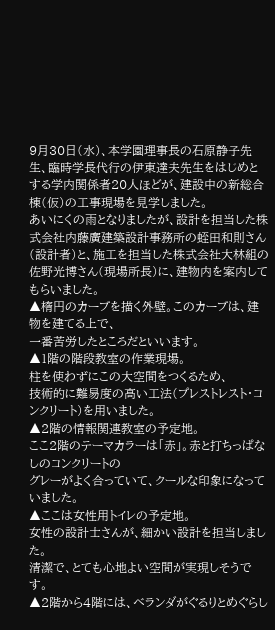9月30日(水)、本学園理事長の石原静子先生、臨時学長代行の伊東達夫先生をはじめとする学内関係者20人ほどが、建設中の新総合棟(仮)の工事現場を見学しました。
あいにくの雨となりましたが、設計を担当した株式会社内藤廣建築設計事務所の蛭田和則さん(設計者)と、施工を担当した株式会社大林組の佐野光博さん(現場所長)に、建物内を案内してもらいました。
▲楕円のカーブを描く外壁。このカーブは、建物を建てる上で、
一番苦労したところだといいます。
▲1階の階段教室の作業現場。
柱を使わずにこの大空間をつくるため、
技術的に難易度の高い工法(プレストレスト・コンクリート)を用いました。
▲2階の情報関連教室の予定地。
ここ2階のテーマカラーは「赤」。赤と打ちっぱなしのコンクリートの
グレーがよく合っていて、クールな印象になっていました。
▲ここは女性用トイレの予定地。
女性の設計士さんが、細かい設計を担当しました。
清潔で、とても心地よい空間が実現しそうです。
▲2階から4階には、ベランダがぐるりとめぐらし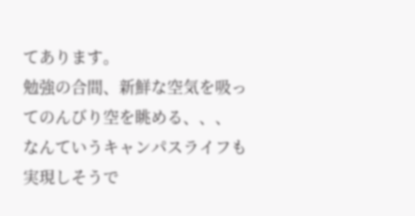てあります。
勉強の合間、新鮮な空気を吸ってのんびり空を眺める、、、
なんていうキャンパスライフも実現しそうで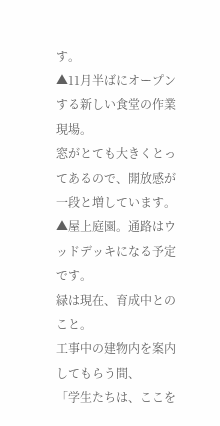す。
▲11月半ばにオープンする新しい食堂の作業現場。
窓がとても大きくとってあるので、開放感が一段と増しています。
▲屋上庭園。通路はウッドデッキになる予定です。
緑は現在、育成中とのこと。
工事中の建物内を案内してもらう間、
「学生たちは、ここを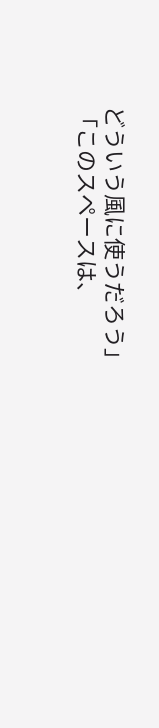どういう風に使うだろう」
「このスペースは、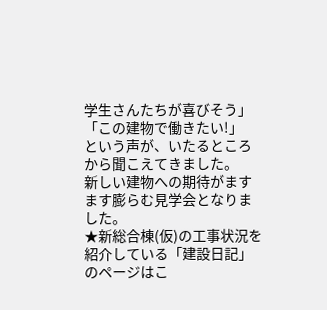学生さんたちが喜びそう」
「この建物で働きたい!」
という声が、いたるところから聞こえてきました。
新しい建物への期待がますます膨らむ見学会となりました。
★新総合棟(仮)の工事状況を紹介している「建設日記」のページはこ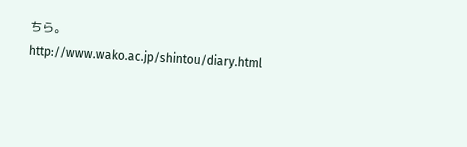ちら。
http://www.wako.ac.jp/shintou/diary.html